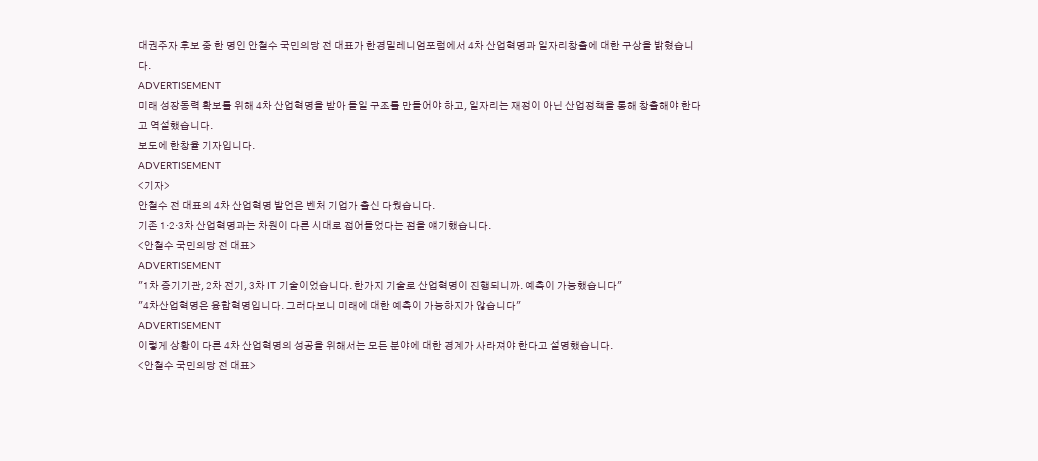대권주자 후보 중 한 명인 안철수 국민의당 전 대표가 한경밀레니엄포럼에서 4차 산업혁명과 일자리창출에 대한 구상을 밝혔습니다.
ADVERTISEMENT
미래 성장동력 확보를 위해 4차 산업혁명을 받아 들일 구조를 만들어야 하고, 일자리는 재정이 아닌 산업정책을 통해 창출해야 한다고 역설했습니다.
보도에 한창율 기자입니다.
ADVERTISEMENT
<기자>
안철수 전 대표의 4차 산업혁명 발언은 벤처 기업가 출신 다웠습니다.
기존 1·2·3차 산업혁명과는 차원이 다른 시대로 접어들었다는 점을 얘기했습니다.
<안철수 국민의당 전 대표>
ADVERTISEMENT
"1차 증기기관, 2차 전기, 3차 IT 기술이었습니다. 한가지 기술로 산업혁명이 진행되니까. 예측이 가능했습니다"
"4차산업혁명은 융합혁명입니다. 그러다보니 미래에 대한 예측이 가능하지가 않습니다"
ADVERTISEMENT
이렇게 상황이 다른 4차 산업혁명의 성공을 위해서는 모든 분야에 대한 경계가 사라져야 한다고 설명했습니다.
<안철수 국민의당 전 대표>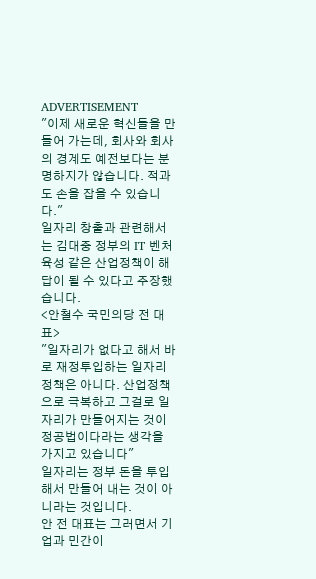ADVERTISEMENT
"이제 새로운 혁신들을 만들어 가는데, 회사와 회사의 경계도 예전보다는 분명하지가 않습니다. 적과도 손을 잡을 수 있습니다."
일자리 창출과 관련해서는 김대중 정부의 IT 벤처 육성 같은 산업정책이 해답이 될 수 있다고 주장했습니다.
<안철수 국민의당 전 대표>
"일자리가 없다고 해서 바로 재정투입하는 일자리 정책은 아니다. 산업정책으로 극복하고 그걸로 일자리가 만들어지는 것이 정공법이다라는 생각을 가지고 있습니다"
일자리는 정부 돈을 투입해서 만들어 내는 것이 아니라는 것입니다.
안 전 대표는 그러면서 기업과 민간이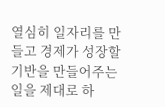열심히 일자리를 만들고 경제가 성장할 기반을 만들어주는 일을 제대로 하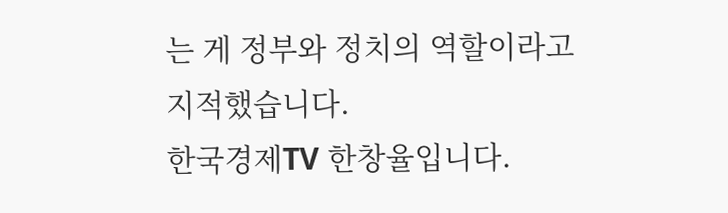는 게 정부와 정치의 역할이라고 지적했습니다.
한국경제TV 한창율입니다.